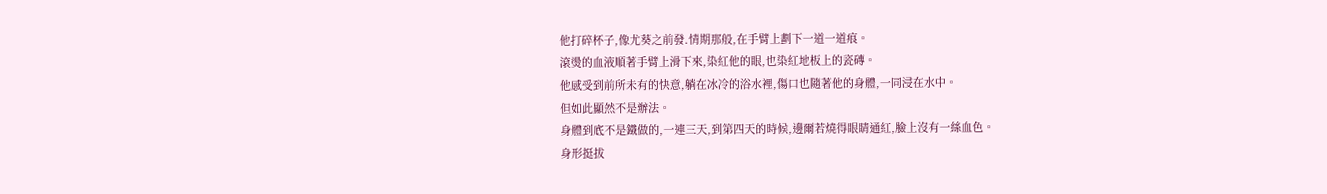他打碎杯子,像尤葵之前發.情期那般,在手臂上劃下一道一道痕。
滾燙的血液順著手臂上滑下來,染紅他的眼,也染紅地板上的瓷磚。
他感受到前所未有的快意,躺在冰冷的浴水裡,傷口也隨著他的身體,一同浸在水中。
但如此顯然不是辦法。
身體到底不是鐵做的,一連三天,到第四天的時候,邊爾若燒得眼睛通紅,臉上沒有一絲血色。
身形挺拔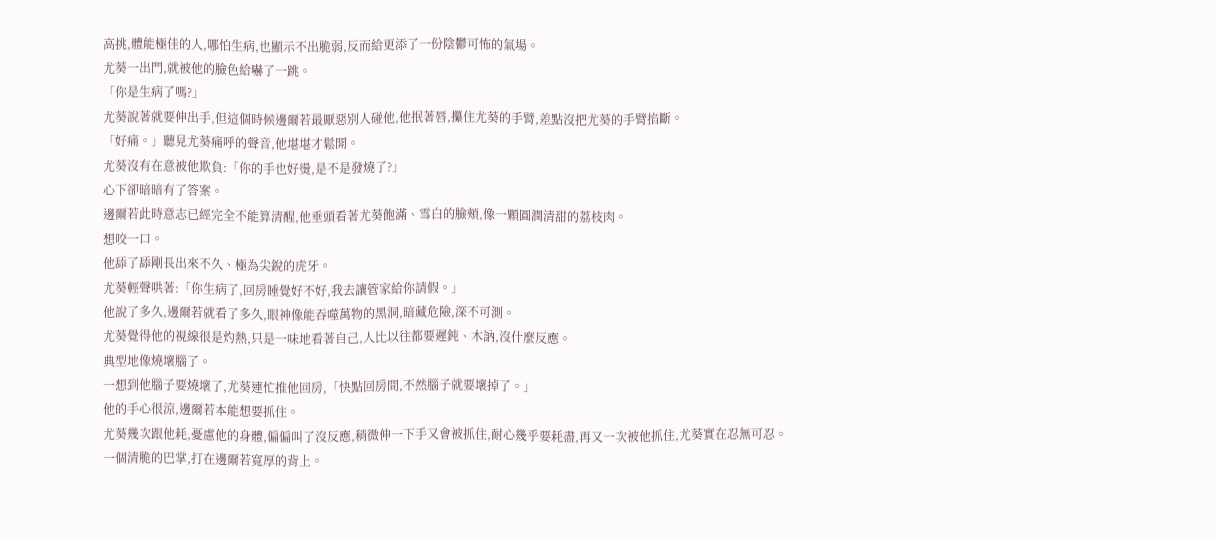高挑,體能極佳的人,哪怕生病,也顯示不出脆弱,反而給更添了一份陰鬱可怖的氣場。
尤葵一出門,就被他的臉色給嚇了一跳。
「你是生病了嗎?」
尤葵說著就要伸出手,但這個時候邊爾若最厭惡別人碰他,他抿著唇,攥住尤葵的手臂,差點沒把尤葵的手臂掐斷。
「好痛。」聽見尤葵痛呼的聲音,他堪堪才鬆開。
尤葵沒有在意被他欺負:「你的手也好燙,是不是發燒了?」
心下卻暗暗有了答案。
邊爾若此時意志已經完全不能算清醒,他垂頭看著尤葵飽滿、雪白的臉頰,像一顆圓潤清甜的荔枝肉。
想咬一口。
他舔了舔剛長出來不久、極為尖銳的虎牙。
尤葵輕聲哄著:「你生病了,回房睡覺好不好,我去讓管家給你請假。」
他說了多久,邊爾若就看了多久,眼神像能吞噬萬物的黑洞,暗藏危險,深不可測。
尤葵覺得他的視線很是灼熱,只是一味地看著自己,人比以往都要遲鈍、木訥,沒什麼反應。
典型地像燒壞腦了。
一想到他腦子要燒壞了,尤葵連忙推他回房,「快點回房間,不然腦子就要壞掉了。」
他的手心很涼,邊爾若本能想要抓住。
尤葵幾次跟他耗,憂慮他的身體,偏偏叫了沒反應,稍微伸一下手又會被抓住,耐心幾乎要耗盡,再又一次被他抓住,尤葵實在忍無可忍。
一個清脆的巴掌,打在邊爾若寬厚的背上。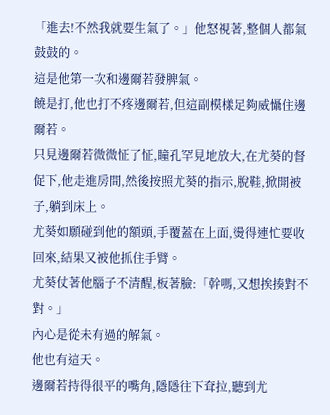「進去!不然我就要生氣了。」他怒視著,整個人都氣鼓鼓的。
這是他第一次和邊爾若發脾氣。
饒是打,他也打不疼邊爾若,但這副模樣足夠威懾住邊爾若。
只見邊爾若微微怔了怔,瞳孔罕見地放大,在尤葵的督促下,他走進房間,然後按照尤葵的指示,脫鞋,掀開被子,躺到床上。
尤葵如願碰到他的額頭,手覆蓋在上面,燙得連忙要收回來,結果又被他抓住手臂。
尤葵仗著他腦子不清醒,板著臉:「幹嗎,又想挨揍對不對。」
內心是從未有過的解氣。
他也有這天。
邊爾若持得很平的嘴角,隱隱往下耷拉,聽到尤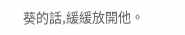葵的話,緩緩放開他。